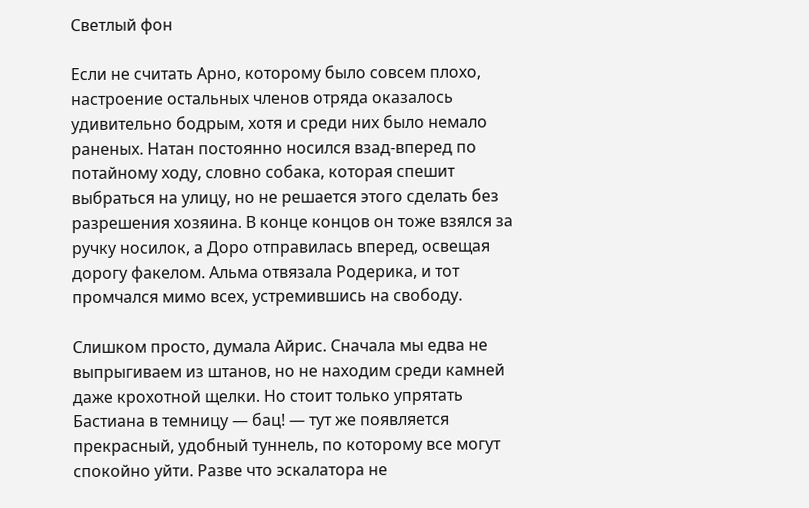Светлый фон

Если не считать Арно, которому было совсем плохо, настроение остальных членов отряда оказалось удивительно бодрым, хотя и среди них было немало раненых. Натан постоянно носился взад-вперед по потайному ходу, словно собака, которая спешит выбраться на улицу, но не решается этого сделать без разрешения хозяина. В конце концов он тоже взялся за ручку носилок, а Доро отправилась вперед, освещая дорогу факелом. Альма отвязала Родерика, и тот промчался мимо всех, устремившись на свободу.

Слишком просто, думала Айрис. Сначала мы едва не выпрыгиваем из штанов, но не находим среди камней даже крохотной щелки. Но стоит только упрятать Бастиана в темницу — бац! — тут же появляется прекрасный, удобный туннель, по которому все могут спокойно уйти. Разве что эскалатора не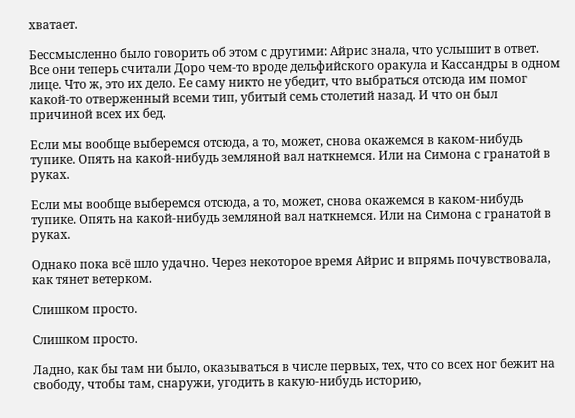хватает.

Бессмысленно было говорить об этом с другими: Айрис знала, что услышит в ответ. Все они теперь считали Доро чем-то вроде дельфийского оракула и Кассандры в одном лице. Что ж, это их дело. Ее саму никто не убедит, что выбраться отсюда им помог какой-то отверженный всеми тип, убитый семь столетий назад. И что он был причиной всех их бед.

Если мы вообще выберемся отсюда, а то, может, снова окажемся в каком-нибудь тупике. Опять на какой-нибудь земляной вал наткнемся. Или на Симона с гранатой в руках.

Если мы вообще выберемся отсюда, а то, может, снова окажемся в каком-нибудь тупике. Опять на какой-нибудь земляной вал наткнемся. Или на Симона с гранатой в руках.

Однако пока всё шло удачно. Через некоторое время Айрис и впрямь почувствовала, как тянет ветерком.

Слишком просто.

Слишком просто.

Ладно, как бы там ни было, оказываться в числе первых, тех, что со всех ног бежит на свободу, чтобы там, снаружи, угодить в какую-нибудь историю,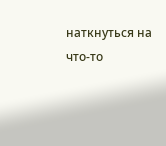наткнуться на что-то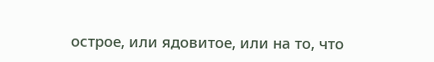острое, или ядовитое, или на то, что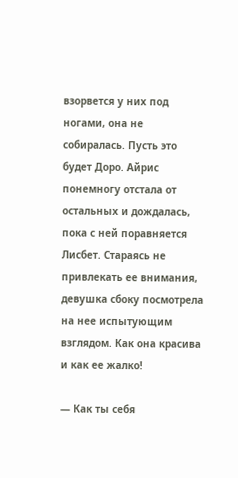взорвется у них под ногами, она не собиралась. Пусть это будет Доро. Айрис понемногу отстала от остальных и дождалась, пока с ней поравняется Лисбет. Стараясь не привлекать ее внимания, девушка сбоку посмотрела на нее испытующим взглядом. Как она красива и как ее жалко!

— Как ты себя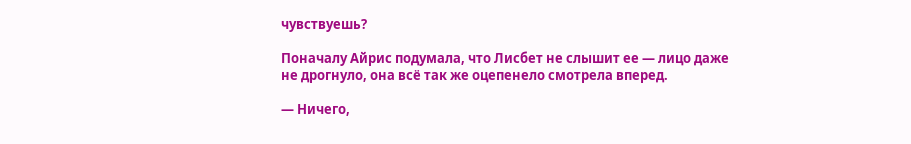чувствуешь?

Поначалу Айрис подумала, что Лисбет не слышит ее — лицо даже не дрогнуло, она всё так же оцепенело смотрела вперед.

— Ничего,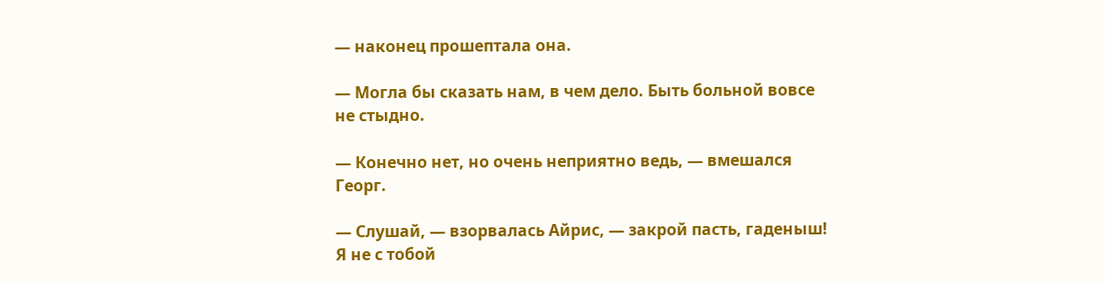— наконец прошептала она.

— Могла бы сказать нам, в чем дело. Быть больной вовсе не стыдно.

— Конечно нет, но очень неприятно ведь, — вмешался Георг.

— Слушай, — взорвалась Айрис, — закрой пасть, гаденыш! Я не с тобой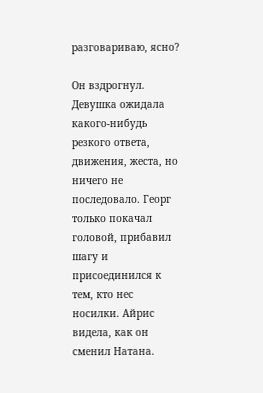разговариваю, ясно?

Он вздрогнул. Девушка ожидала какого-нибудь резкого ответа, движения, жеста, но ничего не последовало. Георг только покачал головой, прибавил шагу и присоединился к тем, кто нес носилки. Айрис видела, как он сменил Натана.